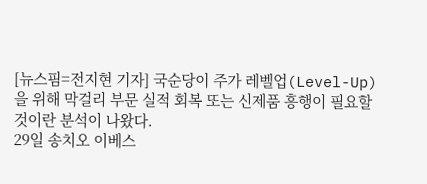[뉴스핌=전지현 기자] 국순당이 주가 레벨업(Level-Up)을 위해 막걸리 부문 실적 회복 또는 신제품 흥행이 필요할 것이란 분석이 나왔다.
29일 송치오 이베스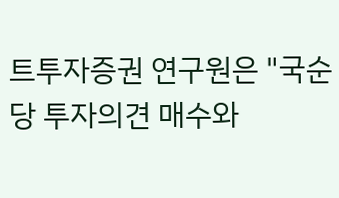트투자증권 연구원은 "국순당 투자의견 매수와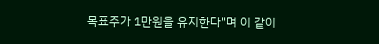목표주가 1만원을 유지한다"며 이 같이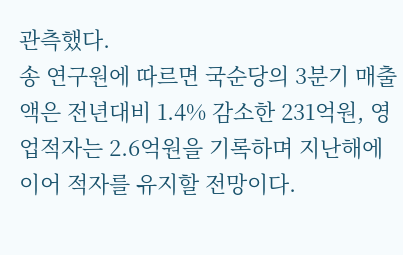관측했다.
송 연구원에 따르면 국순당의 3분기 매출액은 전년대비 1.4% 감소한 231억원, 영업적자는 2.6억원을 기록하며 지난해에 이어 적자를 유지할 전망이다.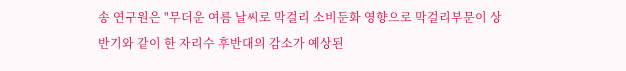송 연구원은 "무더운 여름 날씨로 막걸리 소비둔화 영향으로 막걸리부문이 상반기와 같이 한 자리수 후반대의 감소가 예상된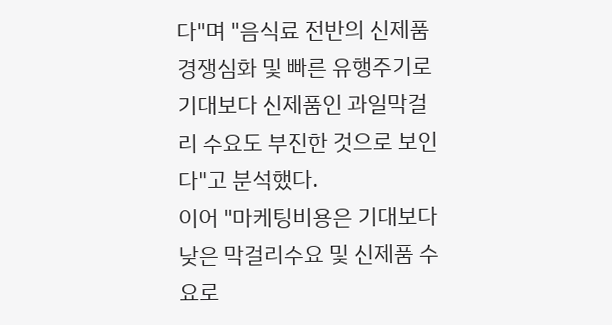다"며 "음식료 전반의 신제품 경쟁심화 및 빠른 유행주기로 기대보다 신제품인 과일막걸리 수요도 부진한 것으로 보인다"고 분석했다.
이어 "마케팅비용은 기대보다 낮은 막걸리수요 및 신제품 수요로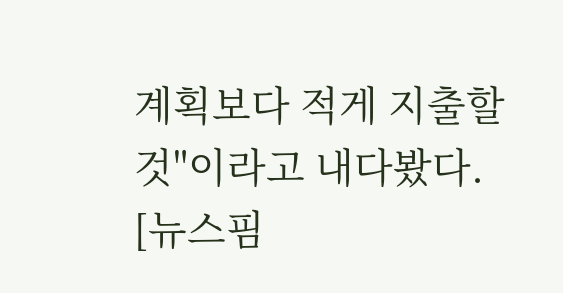계획보다 적게 지출할 것"이라고 내다봤다.
[뉴스핌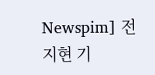Newspim] 전지현 기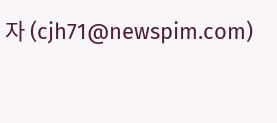자 (cjh71@newspim.com)